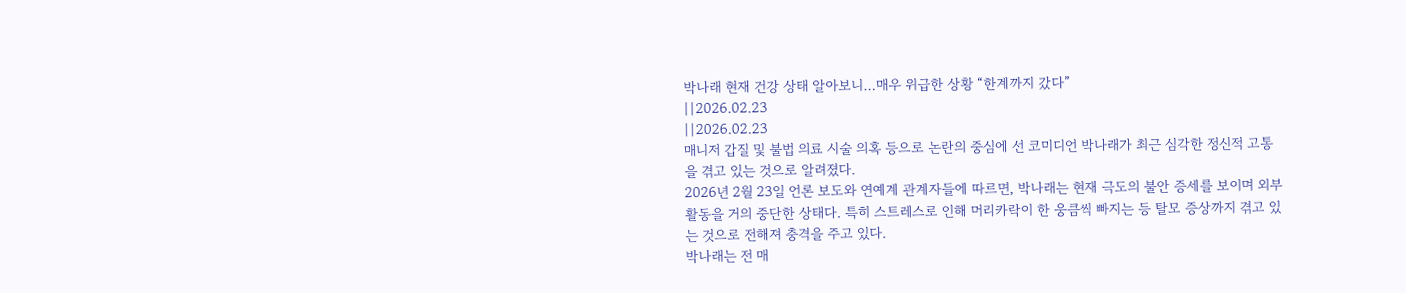박나래 현재 건강 상태 알아보니…매우 위급한 상황 “한계까지 갔다”
||2026.02.23
||2026.02.23
매니저 갑질 및 불법 의료 시술 의혹 등으로 논란의 중심에 선 코미디언 박나래가 최근 심각한 정신적 고통을 겪고 있는 것으로 알려졌다.
2026년 2월 23일 언론 보도와 연예계 관계자들에 따르면, 박나래는 현재 극도의 불안 증세를 보이며 외부 활동을 거의 중단한 상태다. 특히 스트레스로 인해 머리카락이 한 웅큼씩 빠지는 등 탈모 증상까지 겪고 있는 것으로 전해져 충격을 주고 있다.
박나래는 전 매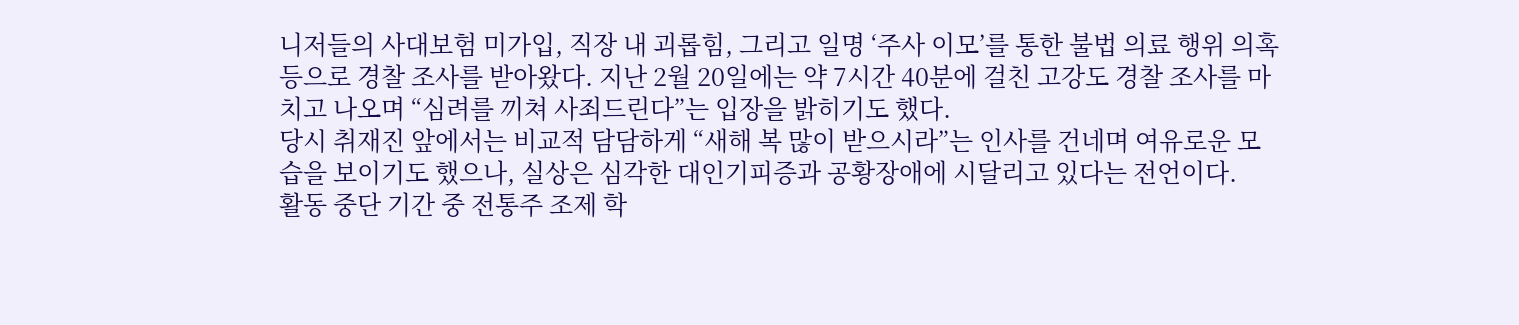니저들의 사대보험 미가입, 직장 내 괴롭힘, 그리고 일명 ‘주사 이모’를 통한 불법 의료 행위 의혹 등으로 경찰 조사를 받아왔다. 지난 2월 20일에는 약 7시간 40분에 걸친 고강도 경찰 조사를 마치고 나오며 “심려를 끼쳐 사죄드린다”는 입장을 밝히기도 했다.
당시 취재진 앞에서는 비교적 담담하게 “새해 복 많이 받으시라”는 인사를 건네며 여유로운 모습을 보이기도 했으나, 실상은 심각한 대인기피증과 공황장애에 시달리고 있다는 전언이다.
활동 중단 기간 중 전통주 조제 학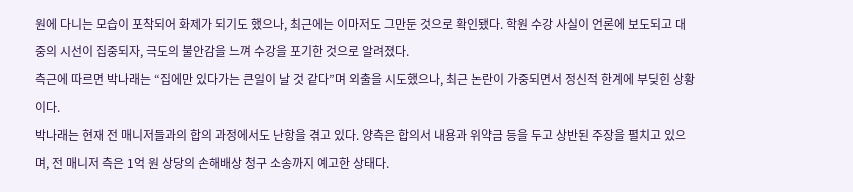원에 다니는 모습이 포착되어 화제가 되기도 했으나, 최근에는 이마저도 그만둔 것으로 확인됐다. 학원 수강 사실이 언론에 보도되고 대중의 시선이 집중되자, 극도의 불안감을 느껴 수강을 포기한 것으로 알려졌다.
측근에 따르면 박나래는 “집에만 있다가는 큰일이 날 것 같다”며 외출을 시도했으나, 최근 논란이 가중되면서 정신적 한계에 부딪힌 상황이다.
박나래는 현재 전 매니저들과의 합의 과정에서도 난항을 겪고 있다. 양측은 합의서 내용과 위약금 등을 두고 상반된 주장을 펼치고 있으며, 전 매니저 측은 1억 원 상당의 손해배상 청구 소송까지 예고한 상태다.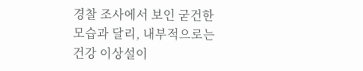경찰 조사에서 보인 굳건한 모습과 달리, 내부적으로는 건강 이상설이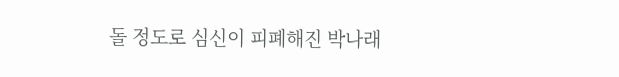돌 정도로 심신이 피폐해진 박나래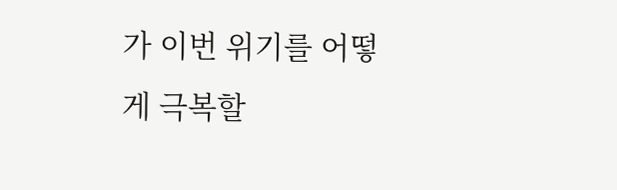가 이번 위기를 어떻게 극복할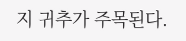지 귀추가 주목된다.